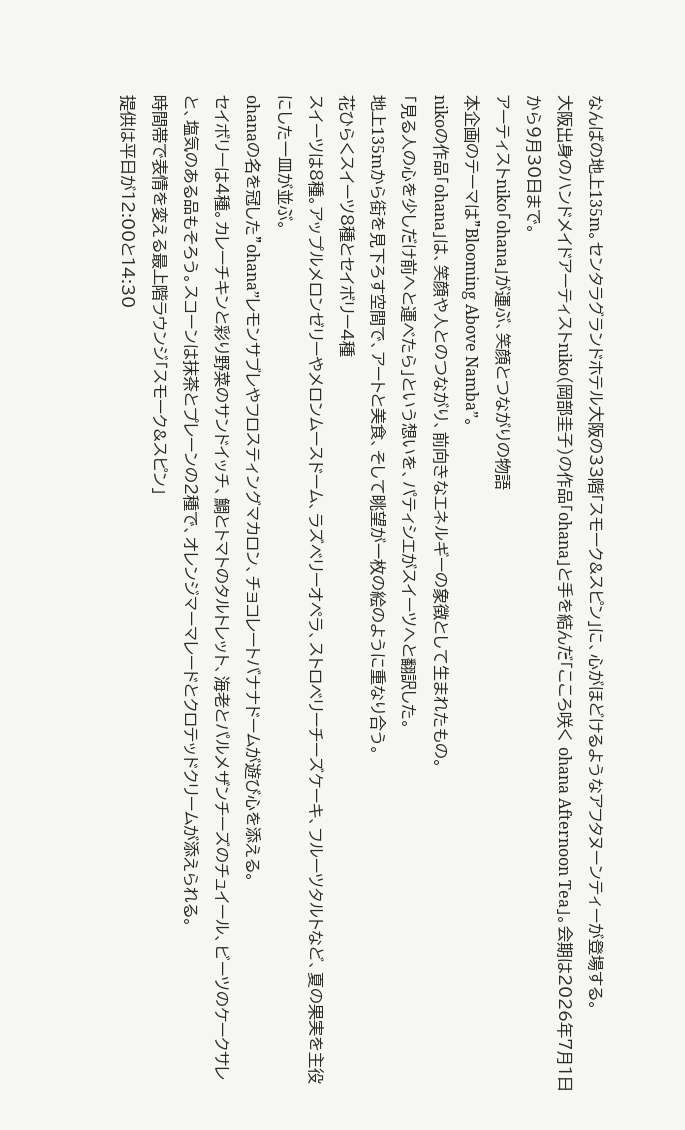なんばの地上135m。センタラグランドホテル大阪の33階「スモーク&スピン」に、心がほどけるようなアフタヌーンティーが登場する。
大阪出身のハンドメイドアーティストniko(岡部圭子)の作品「ohana」と手を結んだ「こころ咲く ohana Afternoon Tea」。会期は2026年7月1日から9月30日まで。
アーティストniko「ohana」が運ぶ、笑顔とつながりの物語
本企画のテーマは”Blooming Above Namba”。
nikoの作品「ohana」は、笑顔や人とのつながり、前向きなエネルギーの象徴として生まれたもの。
「見る人の心を少しだけ前へと運べたら」という想いを、パティシエがスイーツへと翻訳した。
地上135mから街を見下ろす空間で、アートと美食、そして眺望が一枚の絵のように重なり合う。
花ひらくスイーツ8種とセイボリー4種
スイーツは8種。アップルメロンゼリーやメロンムースドーム、ラズベリーオペラ、ストロベリーチーズケーキ、フルーツタルトなど、夏の果実を主役にした一皿が並ぶ。
ohanaの名を冠した”ohana”レモンサブレやフロスティングマカロン、チョコレートバナナドームが遊び心を添える。
セイボリーは4種。カレーチキンと彩り野菜のサンドイッチ、鯛とトマトのタルトレット、海老とパルメザンチーズのチュイール、ビーツのケークサレと、塩気のある品もそろう。スコーンは抹茶とプレーンの2種で、オレンジマーマレードとクロテッドクリームが添えられる。
時間帯で表情を変える最上階ラウンジ「スモーク&スピン」
提供は平日が12:00と14:30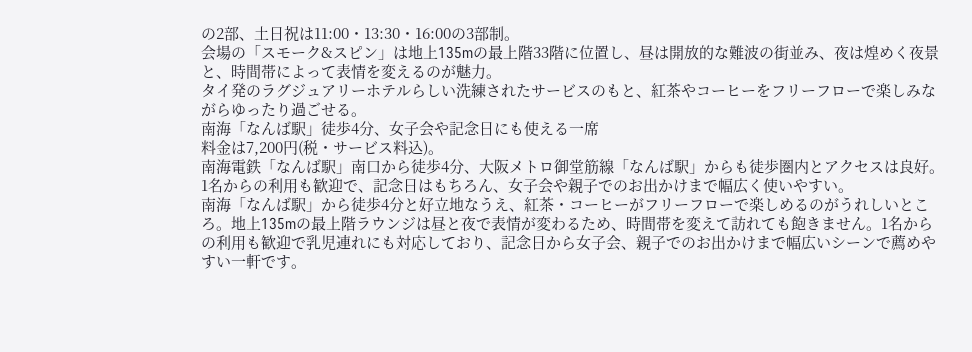の2部、土日祝は11:00・13:30・16:00の3部制。
会場の「スモーク&スピン」は地上135mの最上階33階に位置し、昼は開放的な難波の街並み、夜は煌めく夜景と、時間帯によって表情を変えるのが魅力。
タイ発のラグジュアリーホテルらしい洗練されたサービスのもと、紅茶やコーヒーをフリーフローで楽しみながらゆったり過ごせる。
南海「なんば駅」徒歩4分、女子会や記念日にも使える一席
料金は7,200円(税・サービス料込)。
南海電鉄「なんば駅」南口から徒歩4分、大阪メトロ御堂筋線「なんば駅」からも徒歩圏内とアクセスは良好。
1名からの利用も歓迎で、記念日はもちろん、女子会や親子でのお出かけまで幅広く使いやすい。
南海「なんば駅」から徒歩4分と好立地なうえ、紅茶・コーヒーがフリーフローで楽しめるのがうれしいところ。地上135mの最上階ラウンジは昼と夜で表情が変わるため、時間帯を変えて訪れても飽きません。1名からの利用も歓迎で乳児連れにも対応しており、記念日から女子会、親子でのお出かけまで幅広いシーンで薦めやすい一軒です。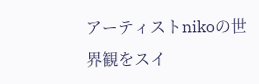アーティストnikoの世界観をスイ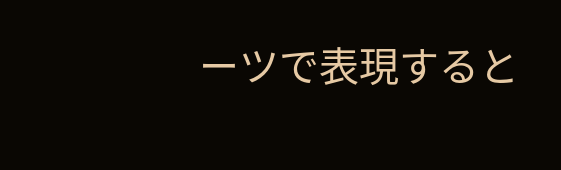ーツで表現すると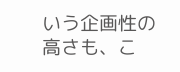いう企画性の高さも、こ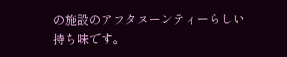の施設のアフタヌーンティーらしい持ち味です。